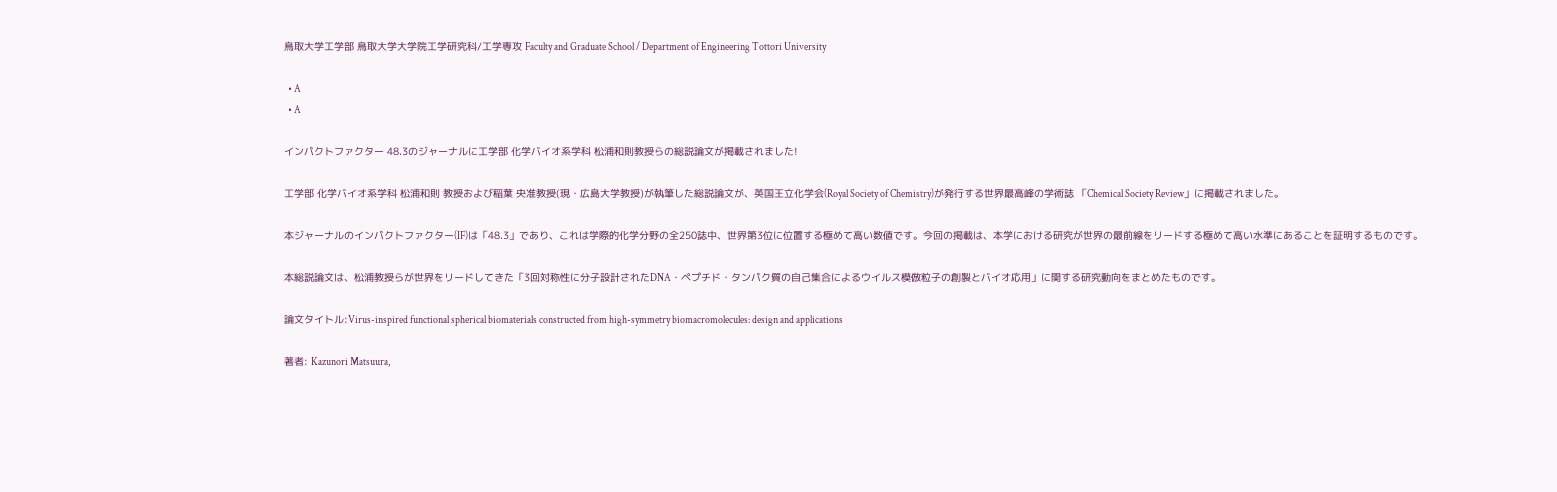鳥取大学工学部 鳥取大学大学院工学研究科/工学専攻 Faculty and Graduate School / Department of Engineering Tottori University

  • A
  • A

インパクトファクター 48.3のジャーナルに工学部 化学バイオ系学科 松浦和則教授らの総説論文が掲載されました!

工学部 化学バイオ系学科 松浦和則 教授および稲葉 央准教授(現・広島大学教授)が執筆した総説論文が、英国王立化学会(Royal Society of Chemistry)が発行する世界最高峰の学術誌 「Chemical Society Review」に掲載されました。

本ジャーナルのインパクトファクター(IF)は「48.3」であり、これは学際的化学分野の全250誌中、世界第3位に位置する極めて高い数値です。今回の掲載は、本学における研究が世界の最前線をリードする極めて高い水準にあることを証明するものです。

本総説論文は、松浦教授らが世界をリードしてきた「3回対称性に分子設計されたDNA・ペプチド・タンパク質の自己集合によるウイルス模倣粒子の創製とバイオ応用」に関する研究動向をまとめたものです。

論文タイトル:Virus-inspired functional spherical biomaterials constructed from high-symmetry biomacromolecules: design and applications

著者: Kazunori Matsuura,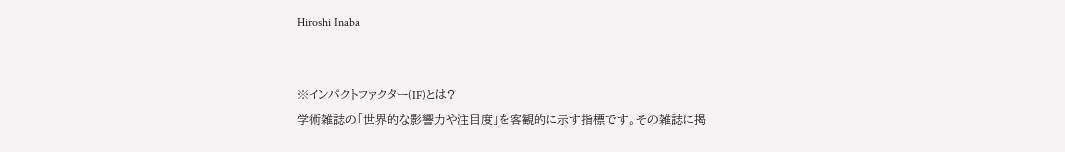Hiroshi Inaba


※インパクトファクター(IF)とは?
学術雑誌の「世界的な影響力や注目度」を客観的に示す指標です。その雑誌に掲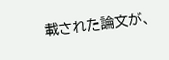載された論文が、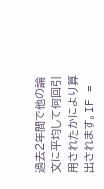過去2年間で他の論文に平均して何回引用されたかにより算出されます。IF =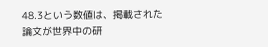48.3という数値は、掲載された論文が世界中の研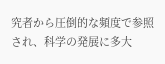究者から圧倒的な頻度で参照され、科学の発展に多大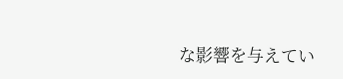な影響を与えてい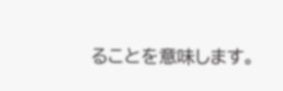ることを意味します。